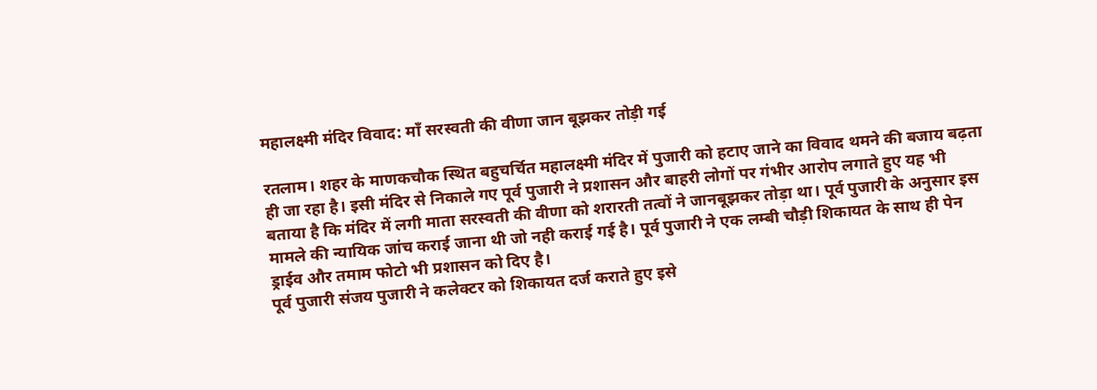महालक्ष्मी मंदिर विवाद: माँ सरस्वती की वीणा जान बूझकर तोड़ी गई

रतलाम। शहर के माणकचौक स्थित बहुचर्चित महालक्ष्मी मंदिर में पुजारी को हटाए जाने का विवाद थमने की बजाय बढ़ता ही जा रहा है। इसी मंदिर से निकाले गए पूर्व पुजारी ने प्रशासन और बाहरी लोगों पर गंभीर आरोप लगाते हुए यह भी बताया है कि मंदिर में लगी माता सरस्वती की वीणा को शरारती तत्वों ने जानबूझकर तोड़ा था। पूर्व पुजारी के अनुसार इस मामले की न्यायिक जांच कराई जाना थी जो नही कराई गई है। पूर्व पुजारी ने एक लम्बी चौड़ी शिकायत के साथ ही पेन ड्राईव और तमाम फोटो भी प्रशासन को दिए है।
पूर्व पुजारी संजय पुजारी ने कलेक्टर को शिकायत दर्ज कराते हुए इसे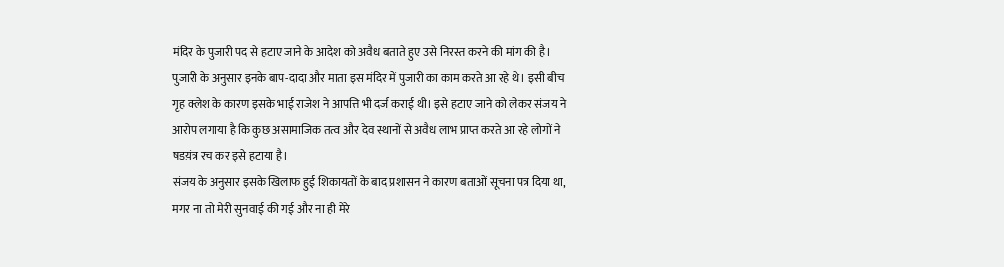मंदिर के पुजारी पद से हटाए जाने के आदेश को अवैध बताते हुए उसे निरस्त करने की मांग की है।
पुजारी के अनुसार इनके बाप-दादा और माता इस मंदिर में पुजारी का काम करते आ रहे थे। इसी बीच गृह क्लेश के कारण इसके भाई राजेश ने आपत्ति भी दर्ज कराई थी। इसे हटाए जाने को लेकर संजय ने आरोप लगाया है कि कुछ असामाजिक तत्व और देव स्थानों से अवैध लाभ प्राप्त करते आ रहे लोगों ने षडय़ंत्र रच कर इसे हटाया है।
संजय के अनुसार इसके खिलाफ हुई शिकायतों के बाद प्रशासन ने कारण बताओं सूचना पत्र दिया था, मगर ना तो मेरी सुनवाई की गई और ना ही मेरे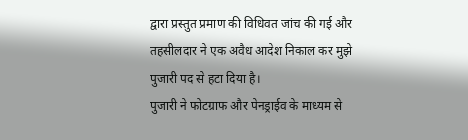द्वारा प्रस्तुत प्रमाण की विधिवत जांच की गई और तहसीलदार ने एक अवैध आदेश निकाल कर मुझे पुजारी पद से हटा दिया है।
पुजारी ने फोटग्राफ और पेनड्राईव के माध्यम से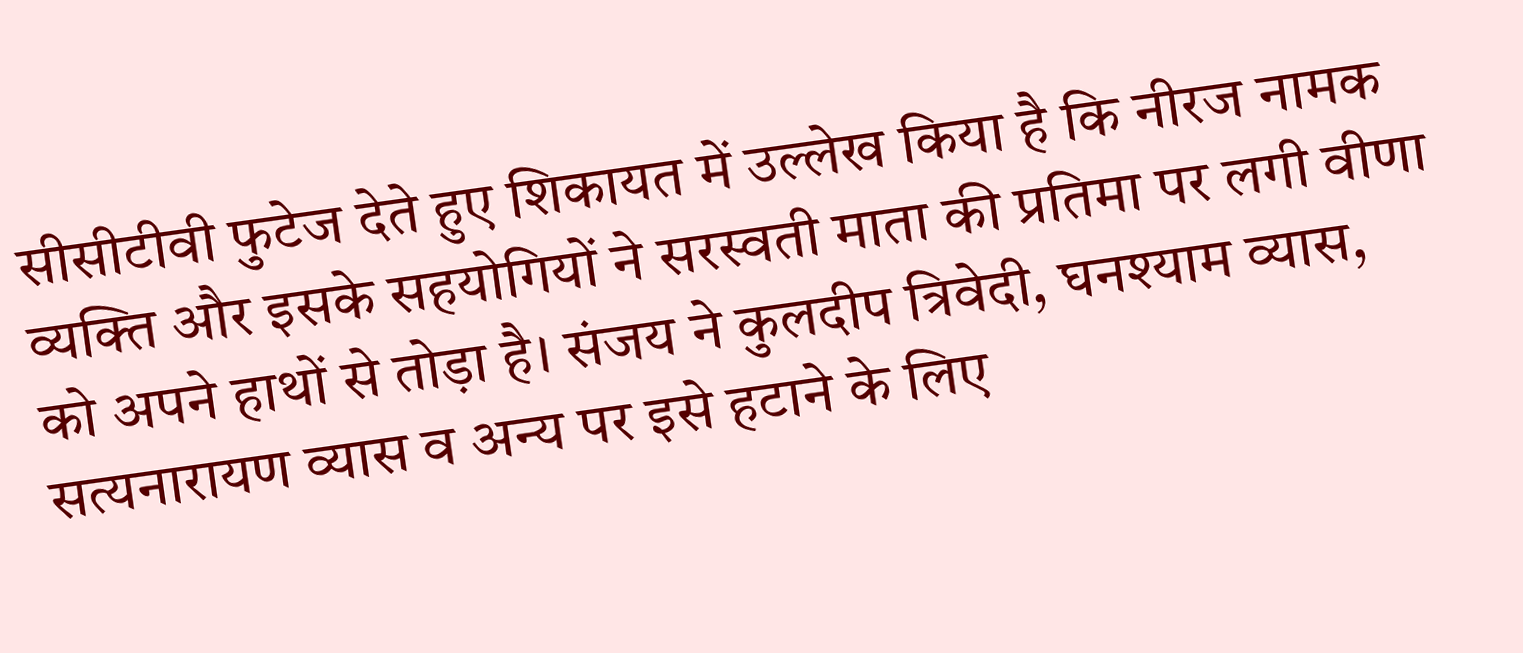सीसीटीवी फुटेज देते हुए शिकायत में उल्लेख किया है कि नीरज नामक व्यक्ति और इसके सहयोगियों ने सरस्वती माता की प्रतिमा पर लगी वीणा को अपने हाथों से तोड़ा है। संजय ने कुलदीप त्रिवेदी, घनश्याम व्यास, सत्यनारायण व्यास व अन्य पर इसे हटाने के लिए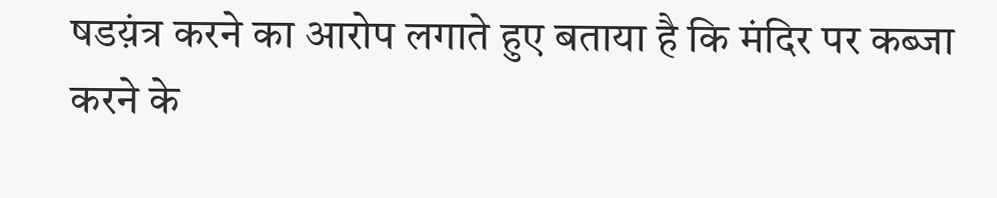षडय़ंत्र करने का आरोप लगाते हुए बताया है कि मंदिर पर कब्जा करने के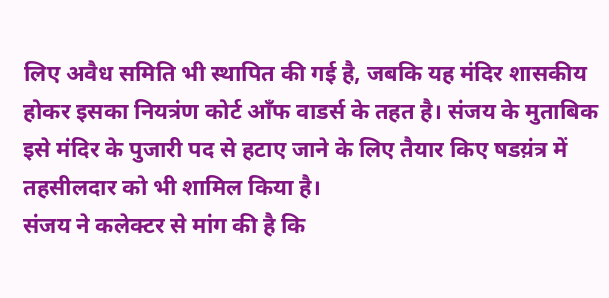लिए अवैध समिति भी स्थापित की गई है, जबकि यह मंदिर शासकीय होकर इसका नियत्रंण कोर्ट आँफ वाडर्स के तहत है। संजय के मुताबिक इसे मंदिर के पुजारी पद से हटाए जाने के लिए तैयार किए षडय़ंत्र में तहसीलदार को भी शामिल किया है।
संजय ने कलेक्टर से मांग की है कि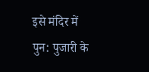इसे मंदिर में पुन: पुजारी के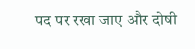पद पर रखा जाए और दोषी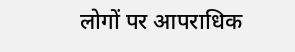लोगों पर आपराधिक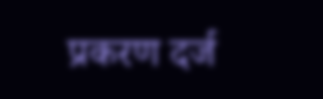प्रकरण दर्ज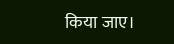किया जाए।